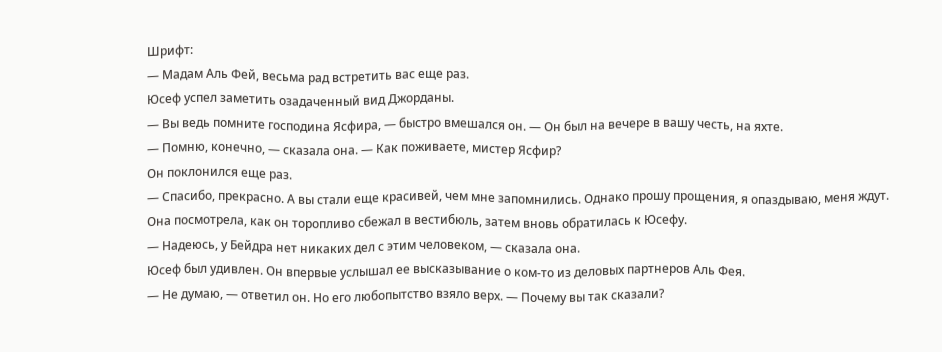Шрифт:
— Мадам Аль Фей, весьма рад встретить вас еще раз.
Юсеф успел заметить озадаченный вид Джорданы.
— Вы ведь помните господина Ясфира, — быстро вмешался он. — Он был на вечере в вашу честь, на яхте.
— Помню, конечно, — сказала она. — Как поживаете, мистер Ясфир?
Он поклонился еще раз.
— Спасибо, прекрасно. А вы стали еще красивей, чем мне запомнились. Однако прошу прощения, я опаздываю, меня ждут.
Она посмотрела, как он торопливо сбежал в вестибюль, затем вновь обратилась к Юсефу.
— Надеюсь, у Бейдра нет никаких дел с этим человеком, — сказала она.
Юсеф был удивлен. Он впервые услышал ее высказывание о ком-то из деловых партнеров Аль Фея.
— Не думаю, — ответил он. Но его любопытство взяло верх. — Почему вы так сказали?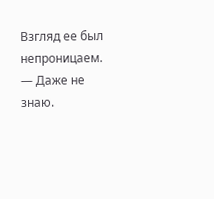Взгляд ее был непроницаем.
— Даже не знаю.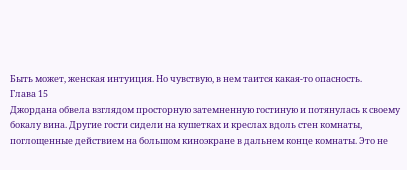Быть может, женская интуиция. Но чувствую, в нем таится какая-то опасность.
Глава 15
Джордана обвела взглядом просторную затемненную гостиную и потянулась к своему бокалу вина. Другие гости сидели на кушетках и креслах вдоль стен комнаты, поглощенные действием на большом киноэкране в дальнем конце комнаты. Это не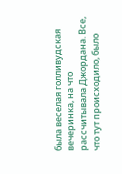была веселая голливудская вечеринка, на что рассчитывала Джордана. Все, что тут происходило, было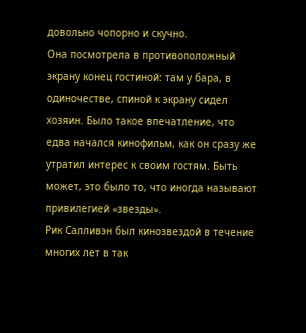довольно чопорно и скучно.
Она посмотрела в противоположный экрану конец гостиной: там у бара, в одиночестве, спиной к экрану сидел хозяин. Было такое впечатление, что едва начался кинофильм, как он сразу же утратил интерес к своим гостям. Быть может, это было то, что иногда называют привилегией «звезды».
Рик Салливэн был кинозвездой в течение многих лет в так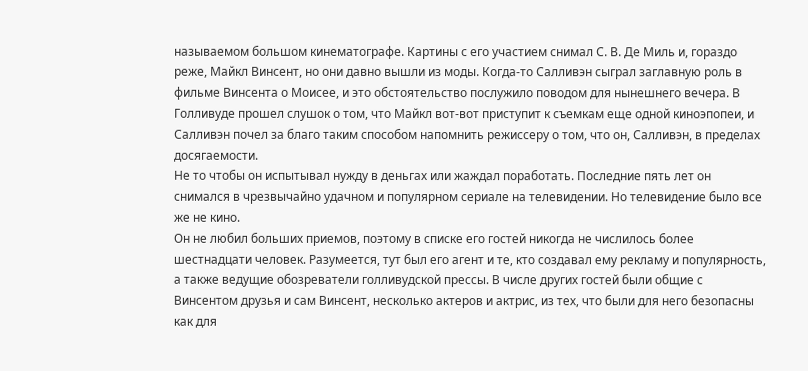называемом большом кинематографе. Картины с его участием снимал С. В. Де Миль и, гораздо реже, Майкл Винсент, но они давно вышли из моды. Когда-то Салливэн сыграл заглавную роль в фильме Винсента о Моисее, и это обстоятельство послужило поводом для нынешнего вечера. В Голливуде прошел слушок о том, что Майкл вот-вот приступит к съемкам еще одной киноэпопеи, и Салливэн почел за благо таким способом напомнить режиссеру о том, что он, Салливэн, в пределах досягаемости.
Не то чтобы он испытывал нужду в деньгах или жаждал поработать. Последние пять лет он снимался в чрезвычайно удачном и популярном сериале на телевидении. Но телевидение было все же не кино.
Он не любил больших приемов, поэтому в списке его гостей никогда не числилось более шестнадцати человек. Разумеется, тут был его агент и те, кто создавал ему рекламу и популярность, а также ведущие обозреватели голливудской прессы. В числе других гостей были общие с Винсентом друзья и сам Винсент, несколько актеров и актрис, из тех, что были для него безопасны как для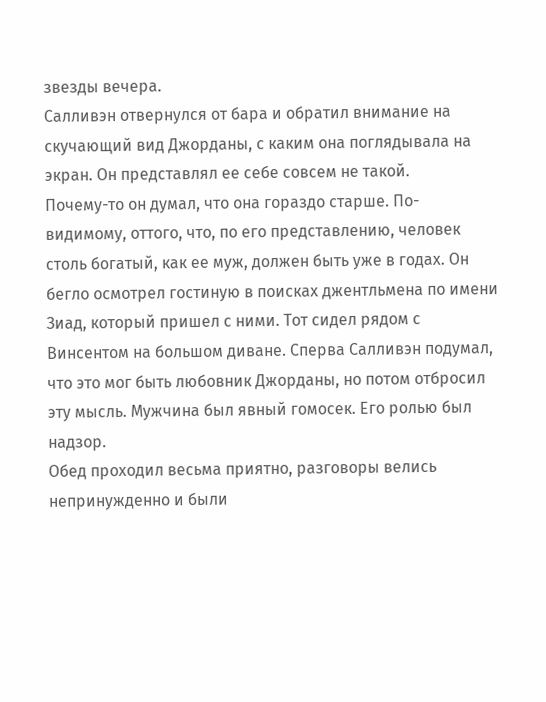звезды вечера.
Салливэн отвернулся от бара и обратил внимание на скучающий вид Джорданы, с каким она поглядывала на экран. Он представлял ее себе совсем не такой.
Почему-то он думал, что она гораздо старше. По-видимому, оттого, что, по его представлению, человек столь богатый, как ее муж, должен быть уже в годах. Он бегло осмотрел гостиную в поисках джентльмена по имени Зиад, который пришел с ними. Тот сидел рядом с Винсентом на большом диване. Сперва Салливэн подумал, что это мог быть любовник Джорданы, но потом отбросил эту мысль. Мужчина был явный гомосек. Его ролью был надзор.
Обед проходил весьма приятно, разговоры велись непринужденно и были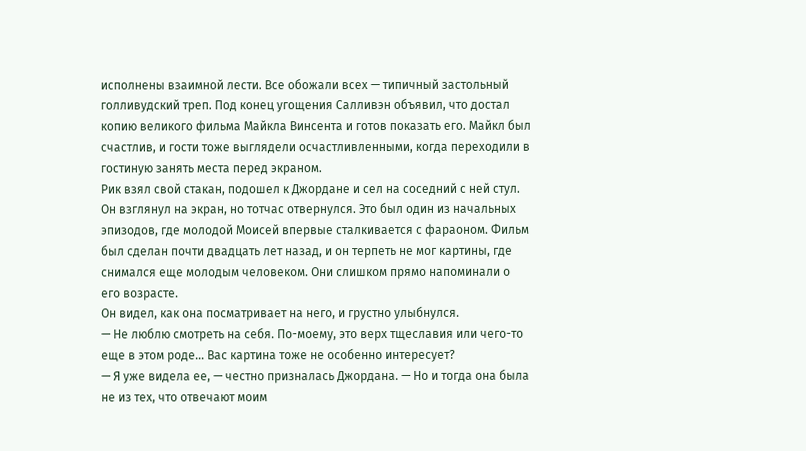исполнены взаимной лести. Все обожали всех — типичный застольный голливудский треп. Под конец угощения Салливэн объявил, что достал копию великого фильма Майкла Винсента и готов показать его. Майкл был счастлив, и гости тоже выглядели осчастливленными, когда переходили в гостиную занять места перед экраном.
Рик взял свой стакан, подошел к Джордане и сел на соседний с ней стул. Он взглянул на экран, но тотчас отвернулся. Это был один из начальных эпизодов, где молодой Моисей впервые сталкивается с фараоном. Фильм был сделан почти двадцать лет назад, и он терпеть не мог картины, где снимался еще молодым человеком. Они слишком прямо напоминали о его возрасте.
Он видел, как она посматривает на него, и грустно улыбнулся.
— Не люблю смотреть на себя. По-моему, это верх тщеславия или чего-то еще в этом роде… Вас картина тоже не особенно интересует?
— Я уже видела ее, — честно призналась Джордана. — Но и тогда она была не из тех, что отвечают моим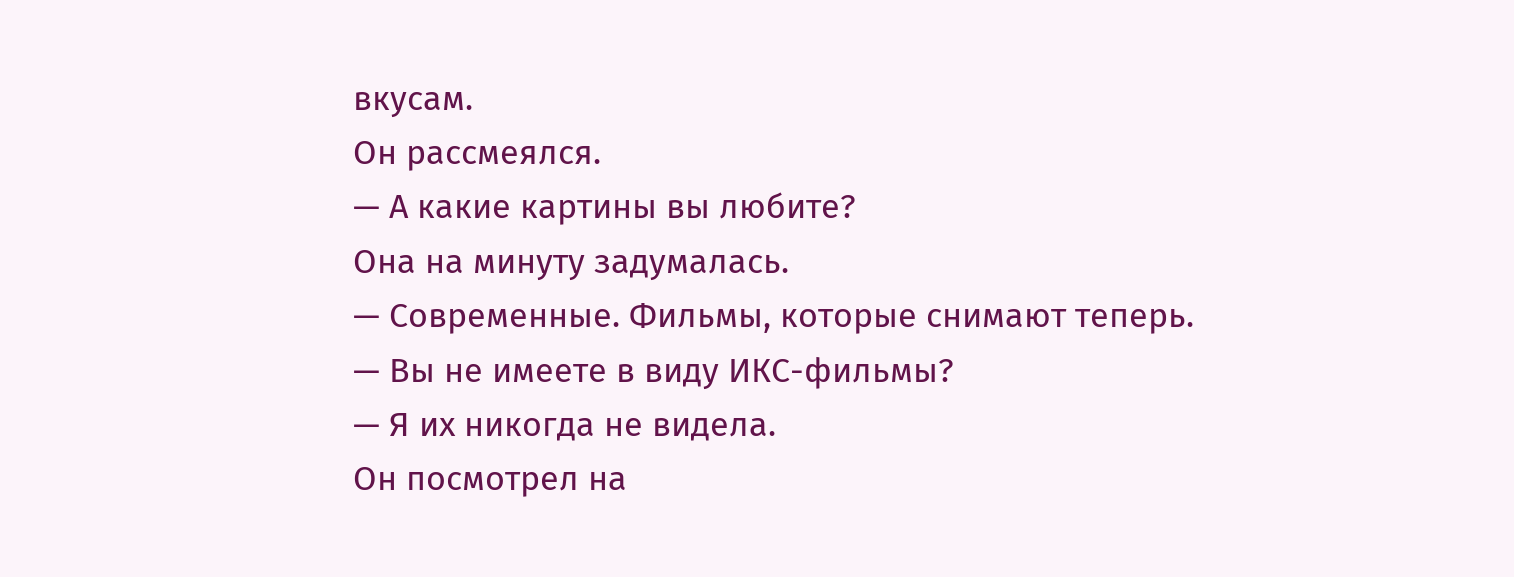вкусам.
Он рассмеялся.
— А какие картины вы любите?
Она на минуту задумалась.
— Современные. Фильмы, которые снимают теперь.
— Вы не имеете в виду ИКС-фильмы?
— Я их никогда не видела.
Он посмотрел на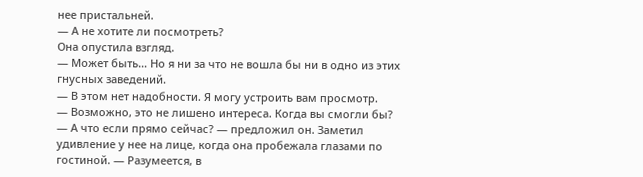нее пристальней.
— А не хотите ли посмотреть?
Она опустила взгляд.
— Может быть… Но я ни за что не вошла бы ни в одно из этих гнусных заведений.
— В этом нет надобности. Я могу устроить вам просмотр.
— Возможно, это не лишено интереса. Когда вы смогли бы?
— А что если прямо сейчас? — предложил он. Заметил удивление у нее на лице, когда она пробежала глазами по гостиной. — Разумеется, в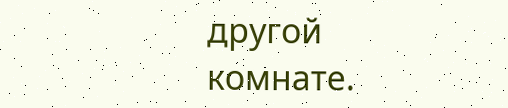другой комнате.